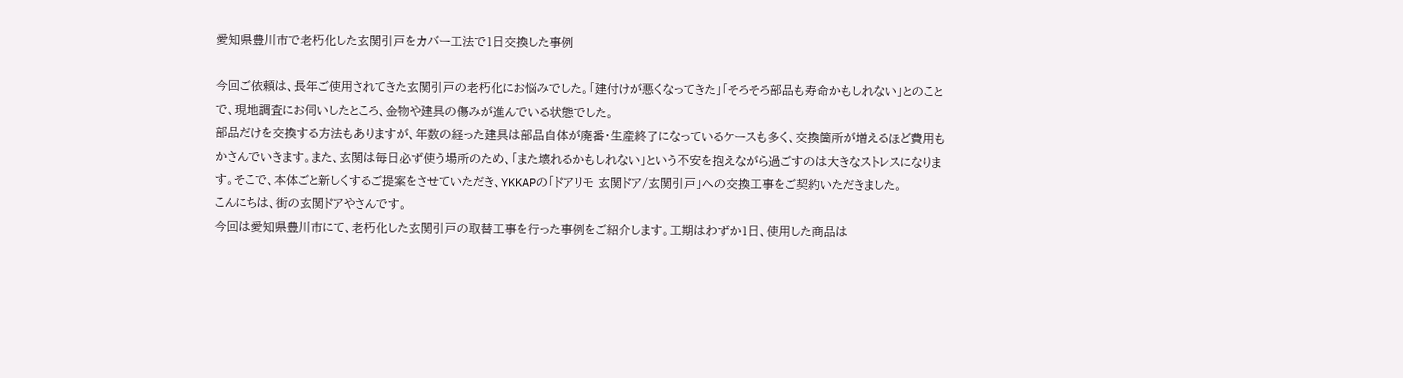愛知県豊川市で老朽化した玄関引戸をカバー工法で1日交換した事例

今回ご依頼は、長年ご使用されてきた玄関引戸の老朽化にお悩みでした。「建付けが悪くなってきた」「そろそろ部品も寿命かもしれない」とのことで、現地調査にお伺いしたところ、金物や建具の傷みが進んでいる状態でした。
部品だけを交換する方法もありますが、年数の経った建具は部品自体が廃番・生産終了になっているケースも多く、交換箇所が増えるほど費用もかさんでいきます。また、玄関は毎日必ず使う場所のため、「また壊れるかもしれない」という不安を抱えながら過ごすのは大きなストレスになります。そこで、本体ごと新しくするご提案をさせていただき、YKKAPの「ドアリモ 玄関ドア/玄関引戸」への交換工事をご契約いただきました。
こんにちは、街の玄関ドアやさんです。
今回は愛知県豊川市にて、老朽化した玄関引戸の取替工事を行った事例をご紹介します。工期はわずか1日、使用した商品は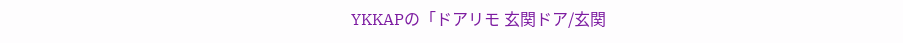YKKAPの「ドアリモ 玄関ドア/玄関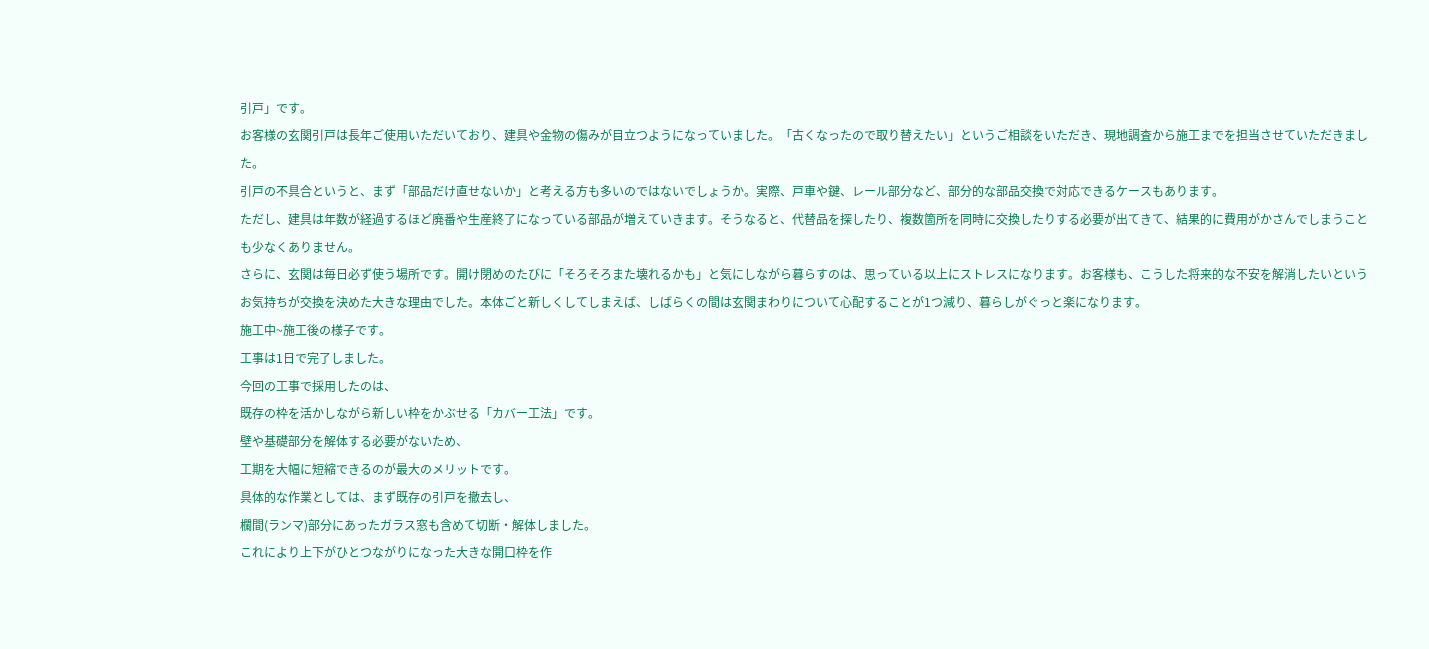引戸」です。
お客様の玄関引戸は長年ご使用いただいており、建具や金物の傷みが目立つようになっていました。「古くなったので取り替えたい」というご相談をいただき、現地調査から施工までを担当させていただきました。
引戸の不具合というと、まず「部品だけ直せないか」と考える方も多いのではないでしょうか。実際、戸車や鍵、レール部分など、部分的な部品交換で対応できるケースもあります。
ただし、建具は年数が経過するほど廃番や生産終了になっている部品が増えていきます。そうなると、代替品を探したり、複数箇所を同時に交換したりする必要が出てきて、結果的に費用がかさんでしまうことも少なくありません。
さらに、玄関は毎日必ず使う場所です。開け閉めのたびに「そろそろまた壊れるかも」と気にしながら暮らすのは、思っている以上にストレスになります。お客様も、こうした将来的な不安を解消したいというお気持ちが交換を決めた大きな理由でした。本体ごと新しくしてしまえば、しばらくの間は玄関まわりについて心配することが1つ減り、暮らしがぐっと楽になります。
施工中~施工後の様子です。
工事は1日で完了しました。
今回の工事で採用したのは、
既存の枠を活かしながら新しい枠をかぶせる「カバー工法」です。
壁や基礎部分を解体する必要がないため、
工期を大幅に短縮できるのが最大のメリットです。
具体的な作業としては、まず既存の引戸を撤去し、
欄間(ランマ)部分にあったガラス窓も含めて切断・解体しました。
これにより上下がひとつながりになった大きな開口枠を作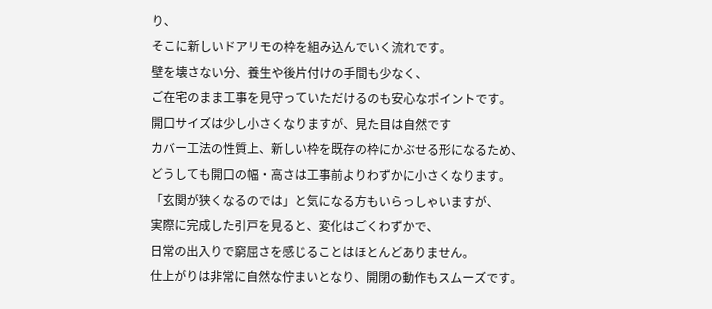り、
そこに新しいドアリモの枠を組み込んでいく流れです。
壁を壊さない分、養生や後片付けの手間も少なく、
ご在宅のまま工事を見守っていただけるのも安心なポイントです。
開口サイズは少し小さくなりますが、見た目は自然です
カバー工法の性質上、新しい枠を既存の枠にかぶせる形になるため、
どうしても開口の幅・高さは工事前よりわずかに小さくなります。
「玄関が狭くなるのでは」と気になる方もいらっしゃいますが、
実際に完成した引戸を見ると、変化はごくわずかで、
日常の出入りで窮屈さを感じることはほとんどありません。
仕上がりは非常に自然な佇まいとなり、開閉の動作もスムーズです。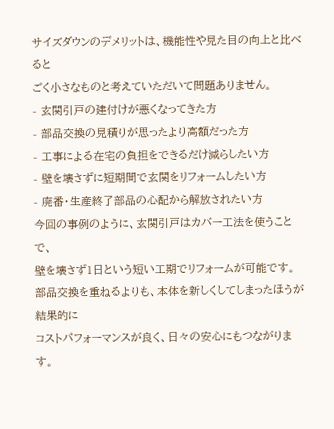サイズダウンのデメリットは、機能性や見た目の向上と比べると
ごく小さなものと考えていただいて問題ありません。
- 玄関引戸の建付けが悪くなってきた方
- 部品交換の見積りが思ったより高額だった方
- 工事による在宅の負担をできるだけ減らしたい方
- 壁を壊さずに短期間で玄関をリフォームしたい方
- 廃番・生産終了部品の心配から解放されたい方
今回の事例のように、玄関引戸はカバー工法を使うことで、
壁を壊さず1日という短い工期でリフォームが可能です。
部品交換を重ねるよりも、本体を新しくしてしまったほうが結果的に
コストパフォーマンスが良く、日々の安心にもつながります。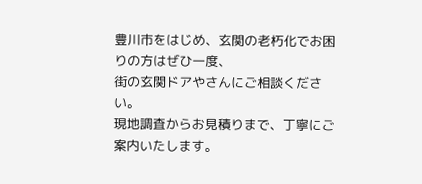豊川市をはじめ、玄関の老朽化でお困りの方はぜひ一度、
街の玄関ドアやさんにご相談ください。
現地調査からお見積りまで、丁寧にご案内いたします。